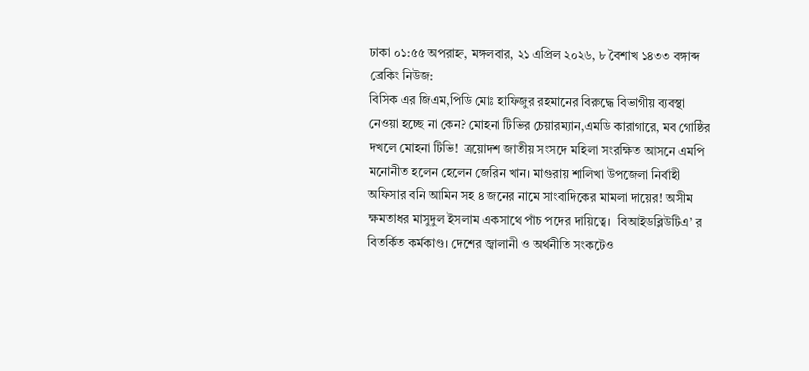ঢাকা ০১:৫৫ অপরাহ্ন, মঙ্গলবার, ২১ এপ্রিল ২০২৬, ৮ বৈশাখ ১৪৩৩ বঙ্গাব্দ
ব্রেকিং নিউজ:
বিসিক এর জিএম,পিডি মোঃ হাফিজুর রহমানের বিরুদ্ধে বিভাগীয় ব্যবস্থা নেওয়া হচ্ছে না কেন? মোহনা টিভির চেয়ারম্যান,এমডি কারাগারে, মব গোষ্ঠির দখলে মোহনা টিভি!  ত্রয়োদশ জাতীয় সংসদে মহিলা সংরক্ষিত আসনে এমপি মনোনীত হলেন হেলেন জেরিন খান। মাগুরায় শালিখা উপজেলা নির্বাহী অফিসার বনি আমিন সহ ৪ জনের নামে সাংবাদিকের মামলা দায়ের! অসীম ক্ষমতাধর মাসুদুল ইসলাম একসাথে পাঁচ পদের দায়িত্বে।  বিআইডব্লিউটিএ’ র বিতর্কিত কর্মকাণ্ড। দেশের জ্বালানী ও অর্থনীতি সংকটেও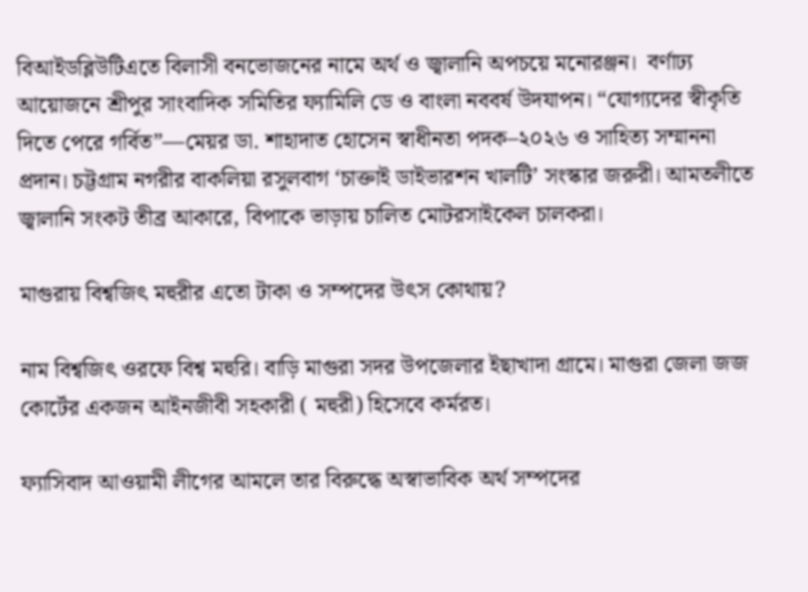বিআইডব্লিউটিএতে বিলাসী বনভোজনের নামে অর্থ ও জ্বালানি অপচয়ে মনোরঞ্জন।  বর্ণাঢ্য আয়োজনে শ্রীপুর সাংবাদিক সমিতির ফ্যামিলি ডে ও বাংলা নববর্ষ উদযাপন। “যোগ্যদের স্বীকৃতি দিতে পেরে গর্বিত”—মেয়র ডা. শাহাদাত হোসেন স্বাধীনতা পদক–২০২৬ ও সাহিত্য সম্মাননা প্রদান। চট্টগ্রাম নগরীর বাকলিয়া রসুলবাগ ‘চাক্তাই ডাইভারশন খালটি’ সংস্কার জরুরী। আমতলীতে জ্বালানি সংকট তীব্র আকারে, বিপাকে ভাড়ায় চালিত মোটরসাইকেল চালকরা।

মাগুরায় বিশ্বজিৎ মহুরীর এতো টাকা ও সম্পদের উৎস কোথায়?

নাম বিশ্বজিৎ ওরফে বিশ্ব মহুরি। বাড়ি মাগুরা সদর উপজেলার ইছাখাদা গ্রামে। মাগুরা জেলা জজ কোর্টের একজন আইনজীবী সহকারী ( মহুরী) হিসেবে কর্মরত।

ফ্যাসিবাদ আওয়ামী লীগের আমলে তার বিরুদ্ধে অস্বাভাবিক অর্থ সম্পদের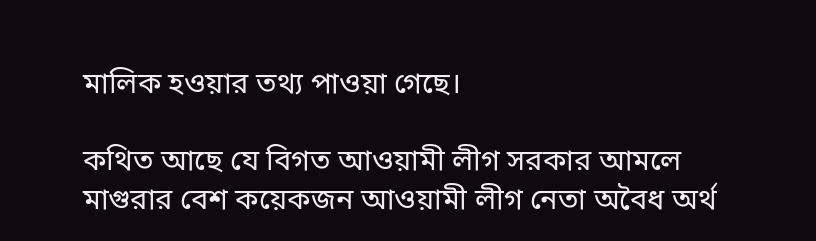মালিক হওয়ার তথ্য পাওয়া গেছে।

কথিত আছে যে বিগত আওয়ামী লীগ সরকার আমলে মাগুরার বেশ কয়েকজন আওয়ামী লীগ নেতা অবৈধ অর্থ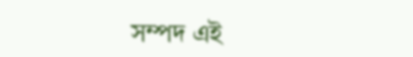সম্পদ এই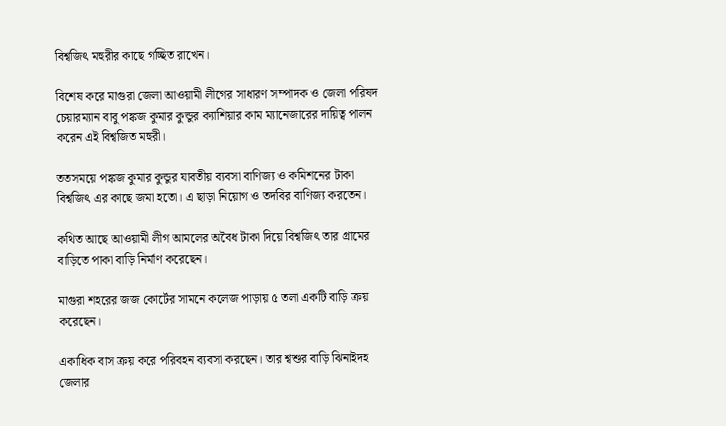বিশ্বজিৎ মহুরীর কাছে গচ্ছিত রাখেন।

বিশেষ করে মাগুরা জেলা আওয়ামী লীগের সাধারণ সম্পাদক ও জেলা পরিষদ চেয়ারম্যান বাবু পঙ্কজ কুমার কুন্ডুর ক্যাশিয়ার কাম ম্যানেজারের দায়িত্ব পালন করেন এই বিশ্বজিত মহুরী।

ততসময়ে পঙ্কজ কুমার কুন্ডুর যাবতীয় ব্যবসা বাণিজ্য ও কমিশনের টাকা বিশ্বজিৎ এর কাছে জমা হতো। এ ছাড়া নিয়োগ ও তদবির বাণিজ্য করতেন।

কথিত আছে আওয়ামী লীগ আমলের অবৈধ টাকা দিয়ে বিশ্বজিৎ তার গ্রামের বাড়িতে পাকা বাড়ি নির্মাণ করেছেন।

মাগুরা শহরের জজ কোর্টের সামনে কলেজ পাড়ায় ৫ তলা একটি বাড়ি ক্রয় করেছেন।

একাধিক বাস ক্রয় করে পরিবহন ব্যবসা করছেন। তার শ্বশুর বাড়ি ঝিনাইদহ জেলার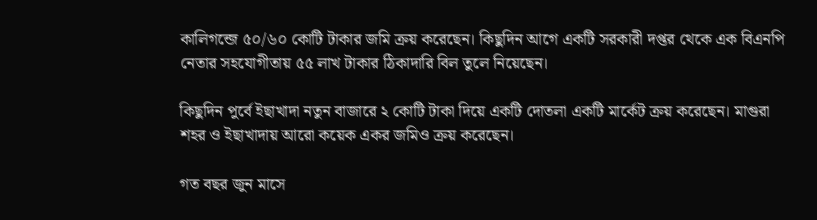কালিগন্জে ৫০/৬০ কোটি টাকার জমি ক্রয় করেছেন। কিছুদিন আগে একটি সরকারী দপ্তর থেকে এক বিএনপি নেতার সহযোগীতায় ৫৫ লাখ টাকার ঠিকাদারি বিল তুলে নিয়েছেন।

কিছুদিন পুর্বে ইছাখাদা নতুন বাজারে ২ কোটি টাকা দিয়ে একটি দোতলা একটি মার্কেট ক্রয় করেছেন। মাগুরা শহর ও ইছাখাদায় আরো কয়েক একর জমিও ক্রয় করেছেন।

গত বছর জুন মাসে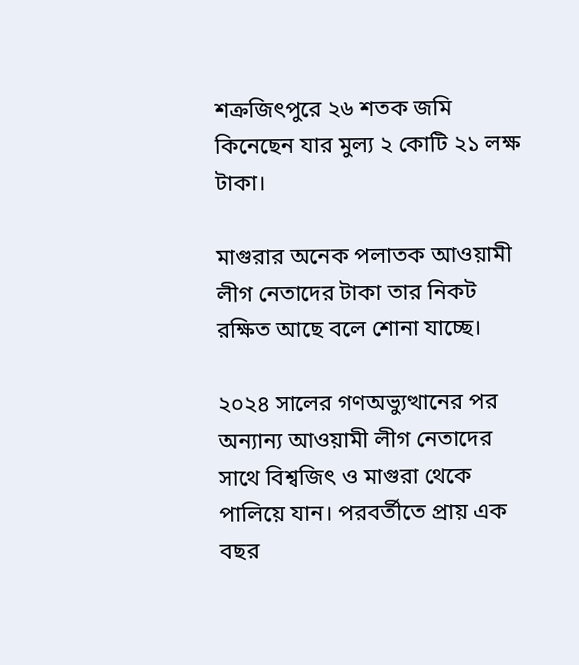শক্রজিৎপুরে ২৬ শতক জমি কিনেছেন যার মুল্য ২ কোটি ২১ লক্ষ টাকা।

মাগুরার অনেক পলাতক আওয়ামী লীগ নেতাদের টাকা তার নিকট রক্ষিত আছে বলে শোনা যাচ্ছে।

২০২৪ সালের গণঅভ্যুত্থানের পর অন্যান্য আওয়ামী লীগ নেতাদের সাথে বিশ্বজিৎ ও মাগুরা থেকে পালিয়ে যান। পরবর্তীতে প্রায় এক বছর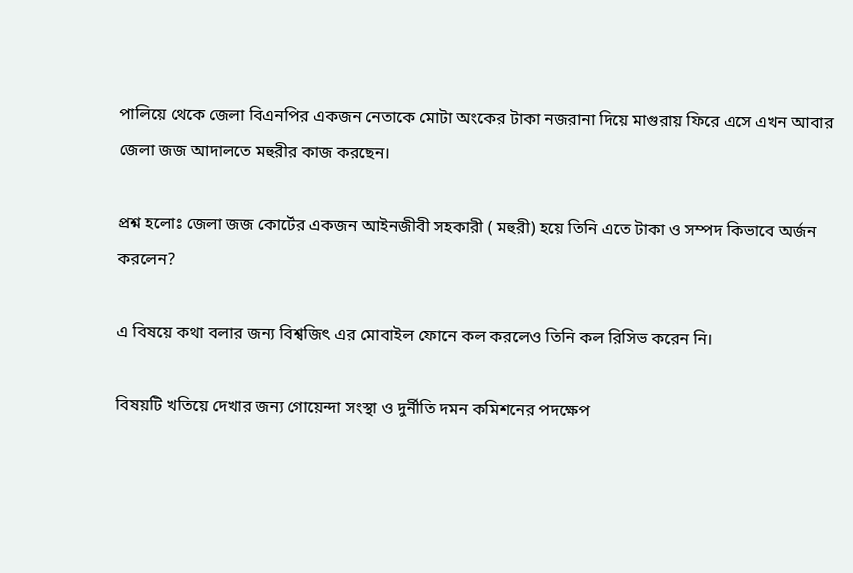পালিয়ে থেকে জেলা বিএনপির একজন নেতাকে মোটা অংকের টাকা নজরানা দিয়ে মাগুরায় ফিরে এসে এখন আবার জেলা জজ আদালতে মহুরীর কাজ করছেন।

প্রশ্ন হলোঃ জেলা জজ কোর্টের একজন আইনজীবী সহকারী ( মহুরী) হয়ে তিনি এতে টাকা ও সম্পদ কিভাবে অর্জন করলেন?

এ বিষয়ে কথা বলার জন্য বিশ্বজিৎ এর মোবাইল ফোনে কল করলেও তিনি কল রিসিভ করেন নি।

বিষয়টি খতিয়ে দেখার জন্য গোয়েন্দা সংস্থা ও দুর্নীতি দমন কমিশনের পদক্ষেপ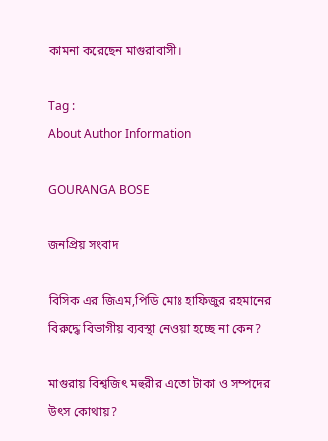কামনা করেছেন মাগুরাবাসী।

Tag :
About Author Information

GOURANGA BOSE

জনপ্রিয় সংবাদ

বিসিক এর জিএম,পিডি মোঃ হাফিজুর রহমানের বিরুদ্ধে বিভাগীয় ব্যবস্থা নেওয়া হচ্ছে না কেন?

মাগুরায় বিশ্বজিৎ মহুরীর এতো টাকা ও সম্পদের উৎস কোথায়?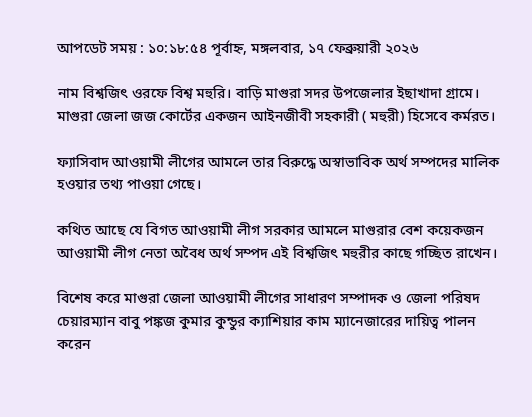আপডেট সময় : ১০:১৮:৫৪ পূর্বাহ্ন, মঙ্গলবার, ১৭ ফেব্রুয়ারী ২০২৬

নাম বিশ্বজিৎ ওরফে বিশ্ব মহুরি। বাড়ি মাগুরা সদর উপজেলার ইছাখাদা গ্রামে। মাগুরা জেলা জজ কোর্টের একজন আইনজীবী সহকারী ( মহুরী) হিসেবে কর্মরত।

ফ্যাসিবাদ আওয়ামী লীগের আমলে তার বিরুদ্ধে অস্বাভাবিক অর্থ সম্পদের মালিক হওয়ার তথ্য পাওয়া গেছে।

কথিত আছে যে বিগত আওয়ামী লীগ সরকার আমলে মাগুরার বেশ কয়েকজন আওয়ামী লীগ নেতা অবৈধ অর্থ সম্পদ এই বিশ্বজিৎ মহুরীর কাছে গচ্ছিত রাখেন।

বিশেষ করে মাগুরা জেলা আওয়ামী লীগের সাধারণ সম্পাদক ও জেলা পরিষদ চেয়ারম্যান বাবু পঙ্কজ কুমার কুন্ডুর ক্যাশিয়ার কাম ম্যানেজারের দায়িত্ব পালন করেন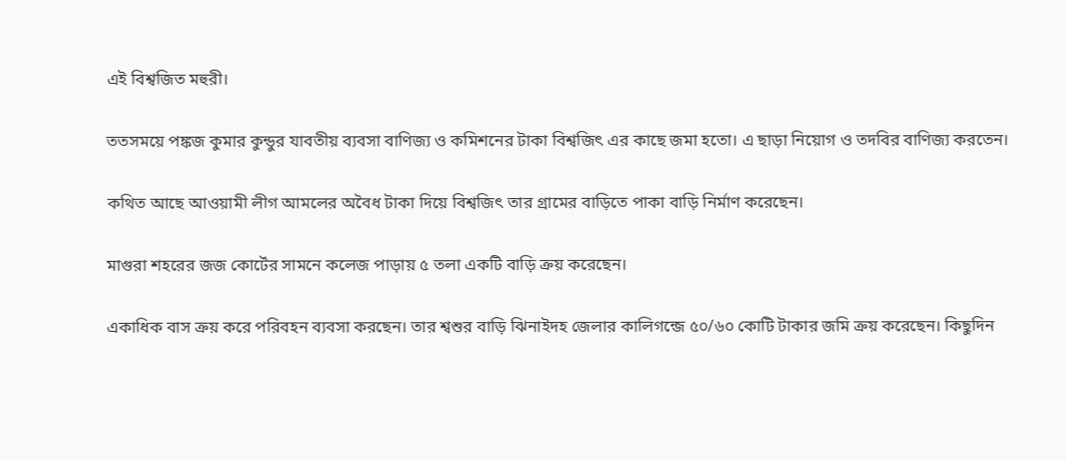এই বিশ্বজিত মহুরী।

ততসময়ে পঙ্কজ কুমার কুন্ডুর যাবতীয় ব্যবসা বাণিজ্য ও কমিশনের টাকা বিশ্বজিৎ এর কাছে জমা হতো। এ ছাড়া নিয়োগ ও তদবির বাণিজ্য করতেন।

কথিত আছে আওয়ামী লীগ আমলের অবৈধ টাকা দিয়ে বিশ্বজিৎ তার গ্রামের বাড়িতে পাকা বাড়ি নির্মাণ করেছেন।

মাগুরা শহরের জজ কোর্টের সামনে কলেজ পাড়ায় ৫ তলা একটি বাড়ি ক্রয় করেছেন।

একাধিক বাস ক্রয় করে পরিবহন ব্যবসা করছেন। তার শ্বশুর বাড়ি ঝিনাইদহ জেলার কালিগন্জে ৫০/৬০ কোটি টাকার জমি ক্রয় করেছেন। কিছুদিন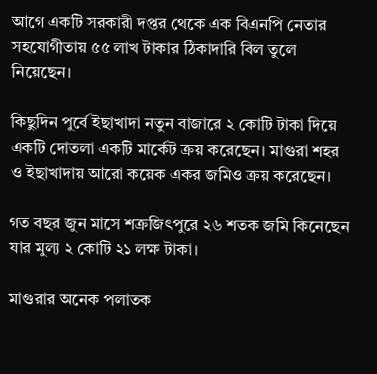আগে একটি সরকারী দপ্তর থেকে এক বিএনপি নেতার সহযোগীতায় ৫৫ লাখ টাকার ঠিকাদারি বিল তুলে নিয়েছেন।

কিছুদিন পুর্বে ইছাখাদা নতুন বাজারে ২ কোটি টাকা দিয়ে একটি দোতলা একটি মার্কেট ক্রয় করেছেন। মাগুরা শহর ও ইছাখাদায় আরো কয়েক একর জমিও ক্রয় করেছেন।

গত বছর জুন মাসে শক্রজিৎপুরে ২৬ শতক জমি কিনেছেন যার মুল্য ২ কোটি ২১ লক্ষ টাকা।

মাগুরার অনেক পলাতক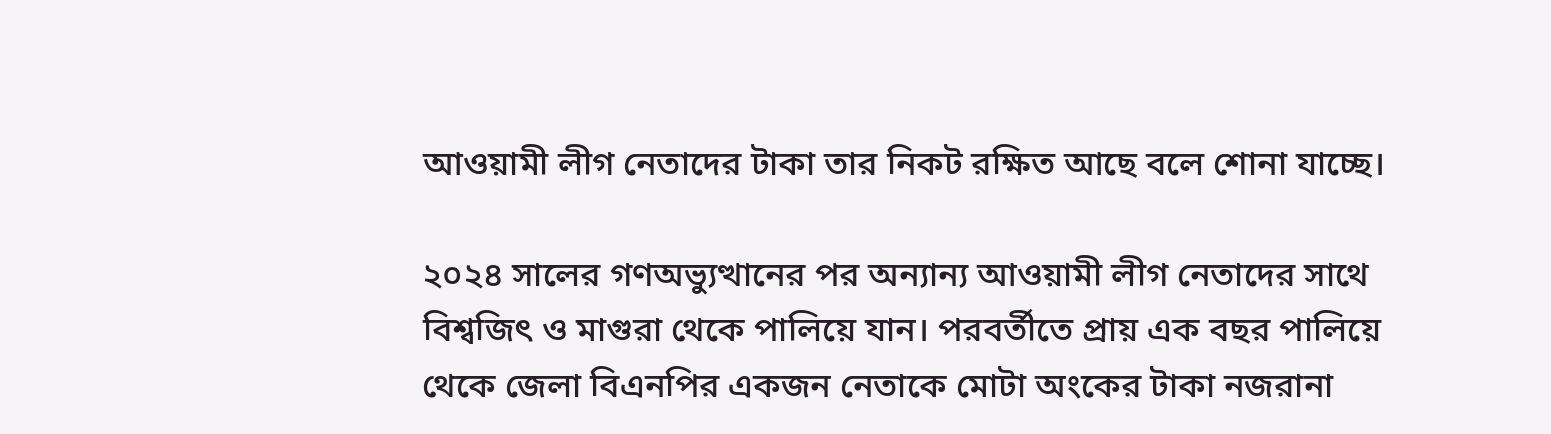আওয়ামী লীগ নেতাদের টাকা তার নিকট রক্ষিত আছে বলে শোনা যাচ্ছে।

২০২৪ সালের গণঅভ্যুত্থানের পর অন্যান্য আওয়ামী লীগ নেতাদের সাথে বিশ্বজিৎ ও মাগুরা থেকে পালিয়ে যান। পরবর্তীতে প্রায় এক বছর পালিয়ে থেকে জেলা বিএনপির একজন নেতাকে মোটা অংকের টাকা নজরানা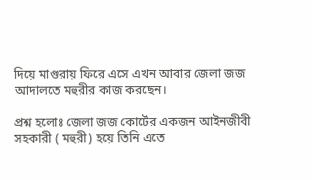দিয়ে মাগুরায় ফিরে এসে এখন আবার জেলা জজ আদালতে মহুরীর কাজ করছেন।

প্রশ্ন হলোঃ জেলা জজ কোর্টের একজন আইনজীবী সহকারী ( মহুরী) হয়ে তিনি এতে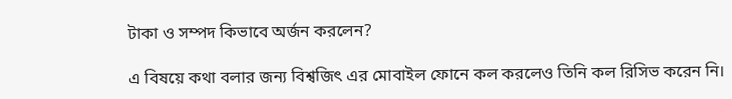টাকা ও সম্পদ কিভাবে অর্জন করলেন?

এ বিষয়ে কথা বলার জন্য বিশ্বজিৎ এর মোবাইল ফোনে কল করলেও তিনি কল রিসিভ করেন নি।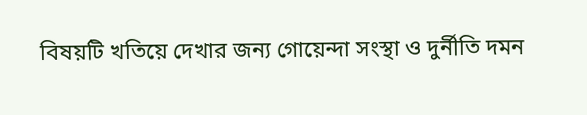বিষয়টি খতিয়ে দেখার জন্য গোয়েন্দা সংস্থা ও দুর্নীতি দমন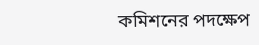কমিশনের পদক্ষেপ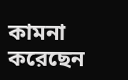কামনা করেছেন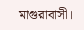মাগুরাবাসী।